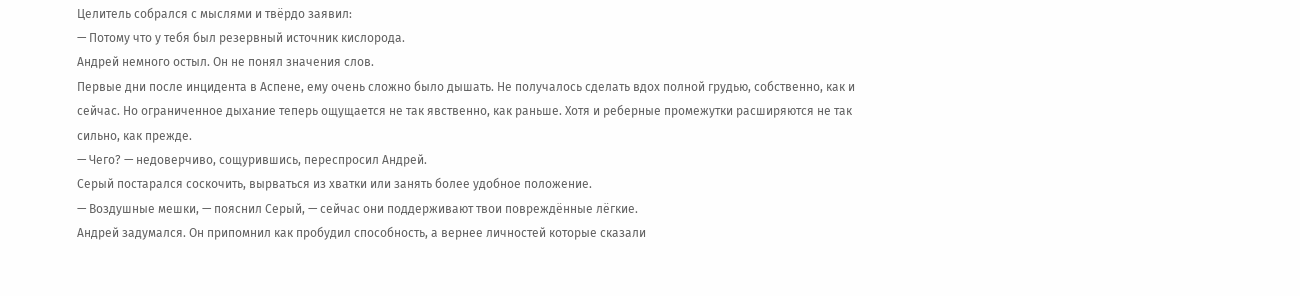Целитель собрался с мыслями и твёрдо заявил:
— Потому что у тебя был резервный источник кислорода.
Андрей немного остыл. Он не понял значения слов.
Первые дни после инцидента в Аспене, ему очень сложно было дышать. Не получалось сделать вдох полной грудью, собственно, как и сейчас. Но ограниченное дыхание теперь ощущается не так явственно, как раньше. Хотя и реберные промежутки расширяются не так сильно, как прежде.
— Чего? — недоверчиво, сощурившись, переспросил Андрей.
Серый постарался соскочить, вырваться из хватки или занять более удобное положение.
— Воздушные мешки, — пояснил Серый, — сейчас они поддерживают твои повреждённые лёгкие.
Андрей задумался. Он припомнил как пробудил способность, а вернее личностей которые сказали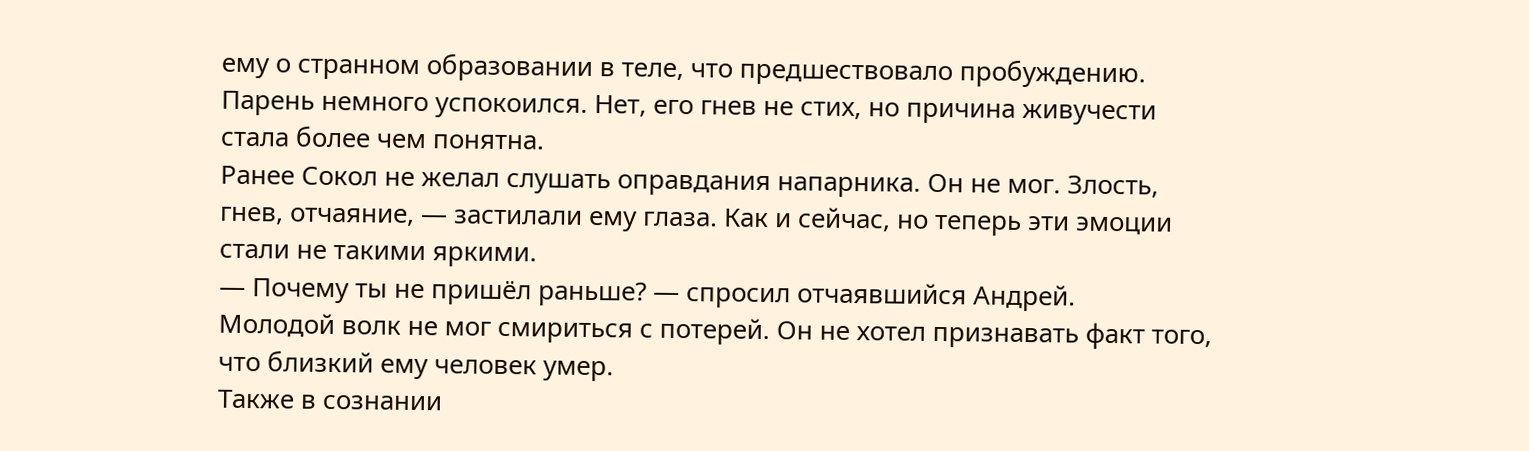ему о странном образовании в теле, что предшествовало пробуждению. Парень немного успокоился. Нет, его гнев не стих, но причина живучести стала более чем понятна.
Ранее Сокол не желал слушать оправдания напарника. Он не мог. Злость, гнев, отчаяние, — застилали ему глаза. Как и сейчас, но теперь эти эмоции стали не такими яркими.
— Почему ты не пришёл раньше? — спросил отчаявшийся Андрей.
Молодой волк не мог смириться с потерей. Он не хотел признавать факт того, что близкий ему человек умер.
Также в сознании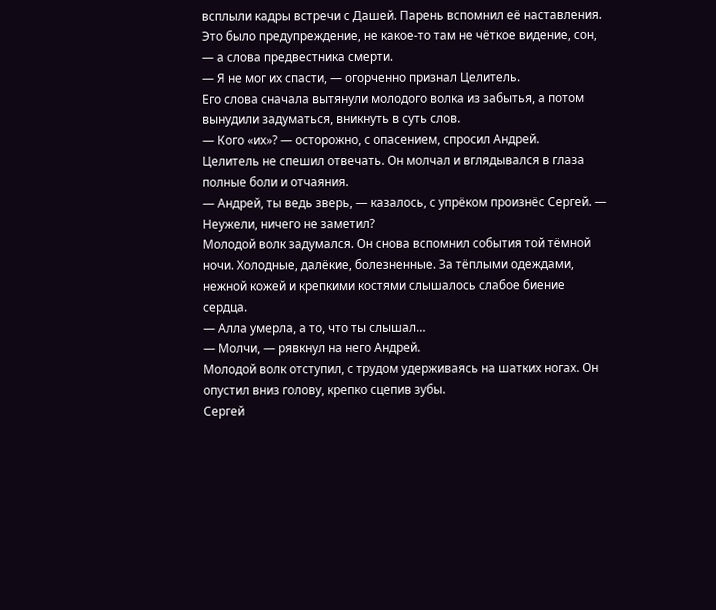всплыли кадры встречи с Дашей. Парень вспомнил её наставления. Это было предупреждение, не какое-то там не чёткое видение, сон, — а слова предвестника смерти.
— Я не мог их спасти, — огорченно признал Целитель.
Его слова сначала вытянули молодого волка из забытья, а потом вынудили задуматься, вникнуть в суть слов.
— Кого «их»? — осторожно, с опасением, спросил Андрей.
Целитель не спешил отвечать. Он молчал и вглядывался в глаза полные боли и отчаяния.
— Андрей, ты ведь зверь, — казалось, с упрёком произнёс Сергей. — Неужели, ничего не заметил?
Молодой волк задумался. Он снова вспомнил события той тёмной ночи. Холодные, далёкие, болезненные. За тёплыми одеждами, нежной кожей и крепкими костями слышалось слабое биение сердца.
— Алла умерла, а то, что ты слышал…
— Молчи, — рявкнул на него Андрей.
Молодой волк отступил, с трудом удерживаясь на шатких ногах. Он опустил вниз голову, крепко сцепив зубы.
Сергей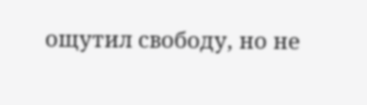ощутил свободу, но не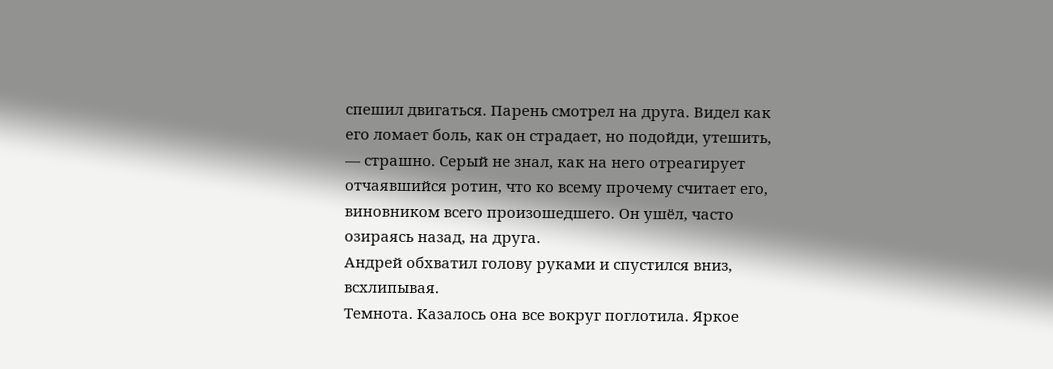спешил двигаться. Парень смотрел на друга. Видел как его ломает боль, как он страдает, но подойди, утешить, — страшно. Серый не знал, как на него отреагирует отчаявшийся ротин, что ко всему прочему считает его, виновником всего произошедшего. Он ушёл, часто озираясь назад, на друга.
Андрей обхватил голову руками и спустился вниз, всхлипывая.
Темнота. Казалось она все вокруг поглотила. Яркое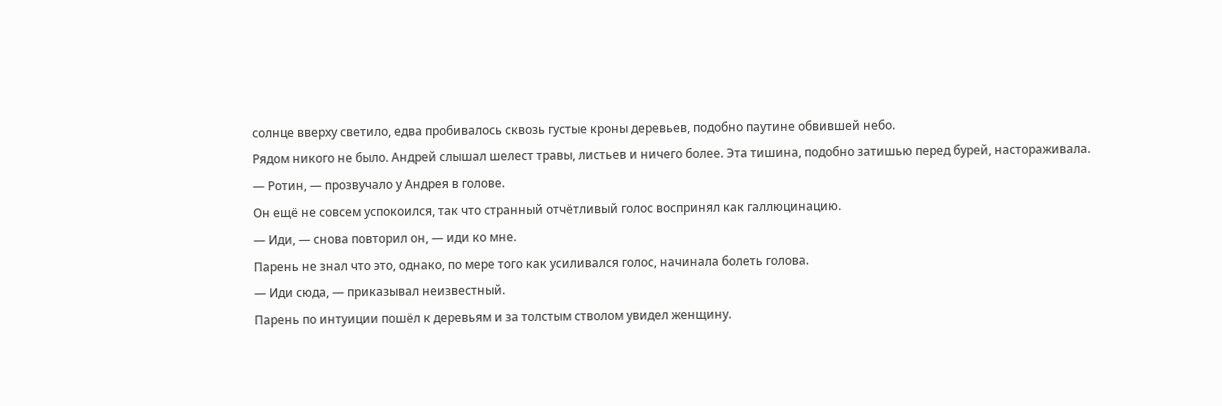солнце вверху светило, едва пробивалось сквозь густые кроны деревьев, подобно паутине обвившей небо.
Рядом никого не было. Андрей слышал шелест травы, листьев и ничего более. Эта тишина, подобно затишью перед бурей, настораживала.
— Ротин, — прозвучало у Андрея в голове.
Он ещё не совсем успокоился, так что странный отчётливый голос воспринял как галлюцинацию.
— Иди, — снова повторил он, — иди ко мне.
Парень не знал что это, однако, по мере того как усиливался голос, начинала болеть голова.
— Иди сюда, — приказывал неизвестный.
Парень по интуиции пошёл к деревьям и за толстым стволом увидел женщину.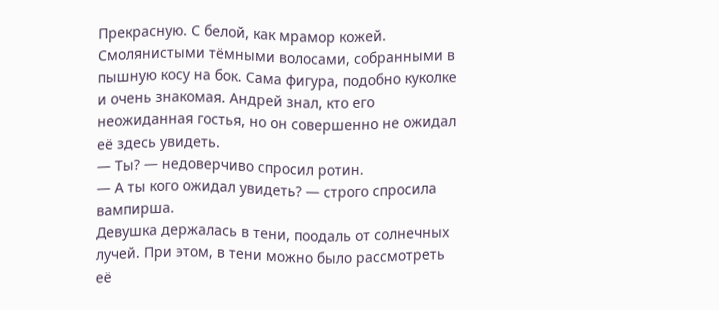Прекрасную. С белой, как мрамор кожей. Смолянистыми тёмными волосами, собранными в пышную косу на бок. Сама фигура, подобно куколке и очень знакомая. Андрей знал, кто его неожиданная гостья, но он совершенно не ожидал её здесь увидеть.
— Ты? — недоверчиво спросил ротин.
— А ты кого ожидал увидеть? — строго спросила вампирша.
Девушка держалась в тени, поодаль от солнечных лучей. При этом, в тени можно было рассмотреть её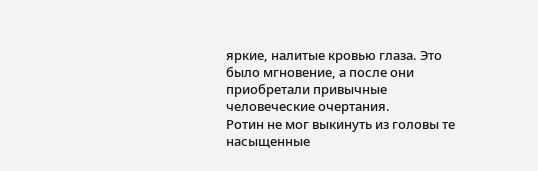яркие, налитые кровью глаза. Это было мгновение, а после они приобретали привычные человеческие очертания.
Ротин не мог выкинуть из головы те насыщенные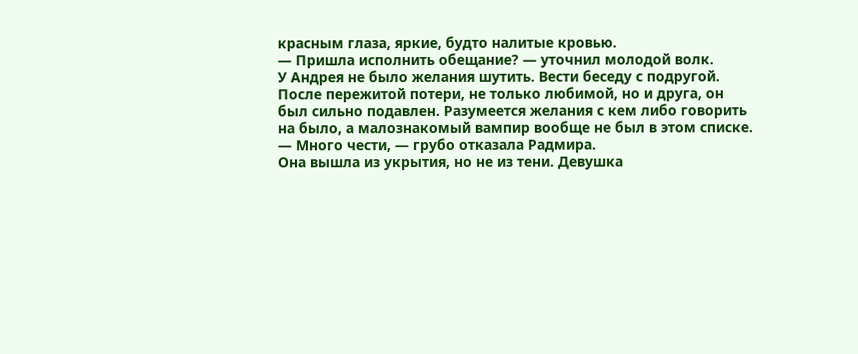красным глаза, яркие, будто налитые кровью.
— Пришла исполнить обещание? — уточнил молодой волк.
У Андрея не было желания шутить. Вести беседу с подругой. После пережитой потери, не только любимой, но и друга, он был сильно подавлен. Разумеется желания с кем либо говорить на было, а малознакомый вампир вообще не был в этом списке.
— Много чести, — грубо отказала Радмира.
Она вышла из укрытия, но не из тени. Девушка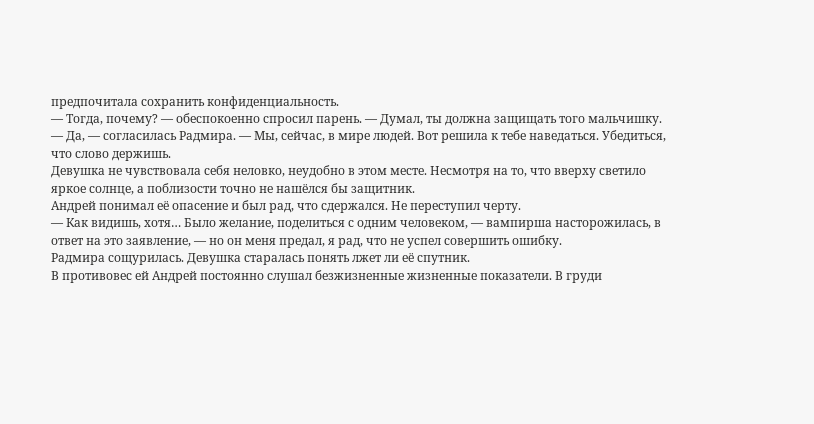предпочитала сохранить конфиденциальность.
— Тогда, почему? — обеспокоенно спросил парень. — Думал, ты должна защищать того мальчишку.
— Да, — согласилась Радмира. — Мы, сейчас, в мире людей. Вот решила к тебе наведаться. Убедиться, что слово держишь.
Девушка не чувствовала себя неловко, неудобно в этом месте. Несмотря на то, что вверху светило яркое солнце, а поблизости точно не нашёлся бы защитник.
Андрей понимал её опасение и был рад, что сдержался. Не переступил черту.
— Как видишь, хотя… Было желание, поделиться с одним человеком, — вампирша насторожилась, в ответ на это заявление, — но он меня предал, я рад, что не успел совершить ошибку.
Радмира сощурилась. Девушка старалась понять лжет ли её спутник.
В противовес ей Андрей постоянно слушал безжизненные жизненные показатели. В груди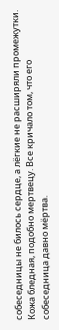собеседницы не билось сердце, а лёгкие не расширяли промежутки. Кожа бледная, подобно мертвецу. Все кричало том, что его собеседница давно мёртва.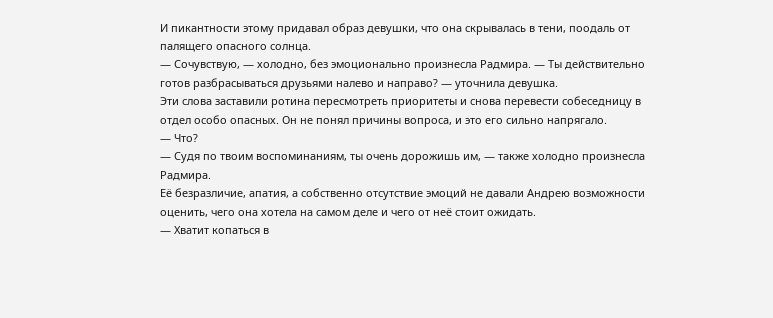И пикантности этому придавал образ девушки, что она скрывалась в тени, поодаль от палящего опасного солнца.
— Сочувствую, — холодно, без эмоционально произнесла Радмира. — Ты действительно готов разбрасываться друзьями налево и направо? — уточнила девушка.
Эти слова заставили ротина пересмотреть приоритеты и снова перевести собеседницу в отдел особо опасных. Он не понял причины вопроса, и это его сильно напрягало.
— Что?
— Судя по твоим воспоминаниям, ты очень дорожишь им, — также холодно произнесла Радмира.
Её безразличие, апатия, а собственно отсутствие эмоций не давали Андрею возможности оценить, чего она хотела на самом деле и чего от неё стоит ожидать.
— Хватит копаться в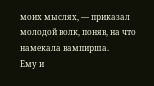моих мыслях, — приказал молодой волк, поняв, на что намекала вампирша.
Ему и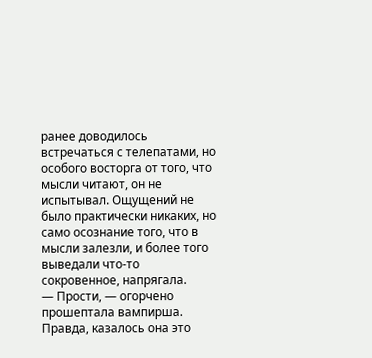ранее доводилось встречаться с телепатами, но особого восторга от того, что мысли читают, он не испытывал. Ощущений не было практически никаких, но само осознание того, что в мысли залезли, и более того выведали что-то сокровенное, напрягала.
— Прости, — огорчено прошептала вампирша. Правда, казалось она это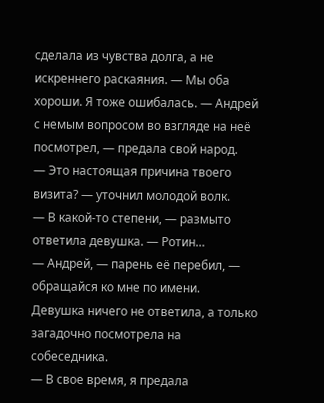сделала из чувства долга, а не искреннего раскаяния. — Мы оба хороши. Я тоже ошибалась. — Андрей с немым вопросом во взгляде на неё посмотрел, — предала свой народ.
— Это настоящая причина твоего визита? — уточнил молодой волк.
— В какой-то степени, — размыто ответила девушка. — Ротин…
— Андрей, — парень её перебил, — обращайся ко мне по имени.
Девушка ничего не ответила, а только загадочно посмотрела на собеседника.
— В свое время, я предала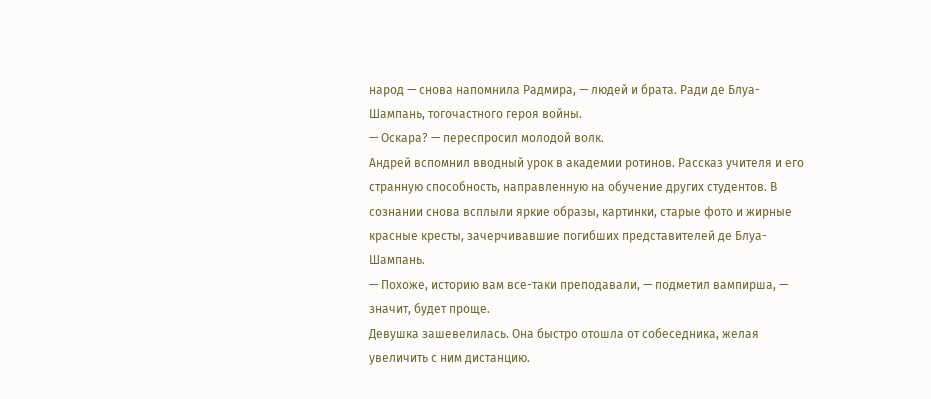народ — снова напомнила Радмира, — людей и брата. Ради де Блуа-Шампань, тогочастного героя войны.
— Оскара? — переспросил молодой волк.
Андрей вспомнил вводный урок в академии ротинов. Рассказ учителя и его странную способность, направленную на обучение других студентов. В сознании снова всплыли яркие образы, картинки, старые фото и жирные красные кресты, зачерчивавшие погибших представителей де Блуа-Шампань.
— Похоже, историю вам все-таки преподавали, — подметил вампирша, — значит, будет проще.
Девушка зашевелилась. Она быстро отошла от собеседника, желая увеличить с ним дистанцию.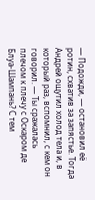— Подожди, — остановил её ротин, схватив за запястье. Тогда Андрей ощутил холод тела и, в который раз, вспомнил, с кем он говорил. — Ты сражалась плечом к плечу с Оскаром де Блуа-Шампань? С тем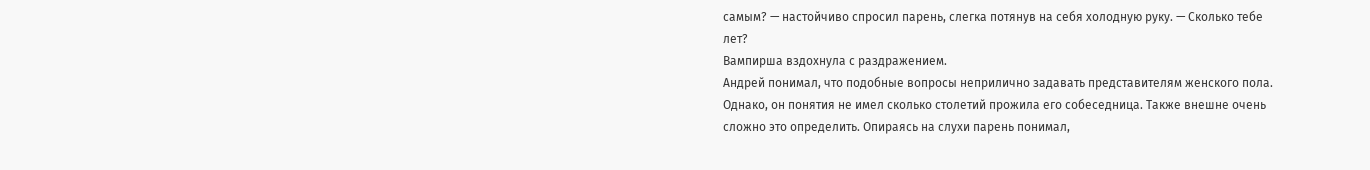самым? — настойчиво спросил парень, слегка потянув на себя холодную руку. — Сколько тебе лет?
Вампирша вздохнула с раздражением.
Андрей понимал, что подобные вопросы неприлично задавать представителям женского пола. Однако, он понятия не имел сколько столетий прожила его собеседница. Также внешне очень сложно это определить. Опираясь на слухи парень понимал,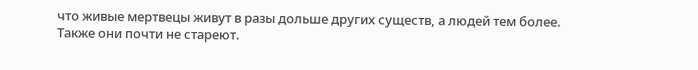что живые мертвецы живут в разы дольше других существ, а людей тем более. Также они почти не стареют.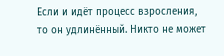Если и идёт процесс взросления, то он удлинённый. Никто не может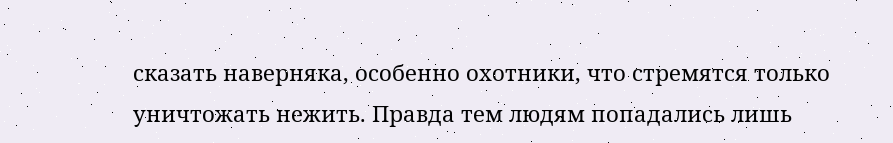сказать наверняка, особенно охотники, что стремятся только уничтожать нежить. Правда тем людям попадались лишь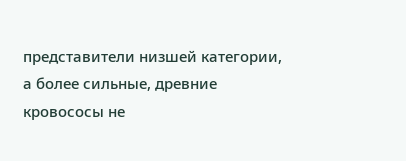представители низшей категории, а более сильные, древние кровососы не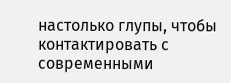настолько глупы, чтобы контактировать с современными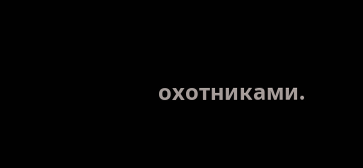охотниками.